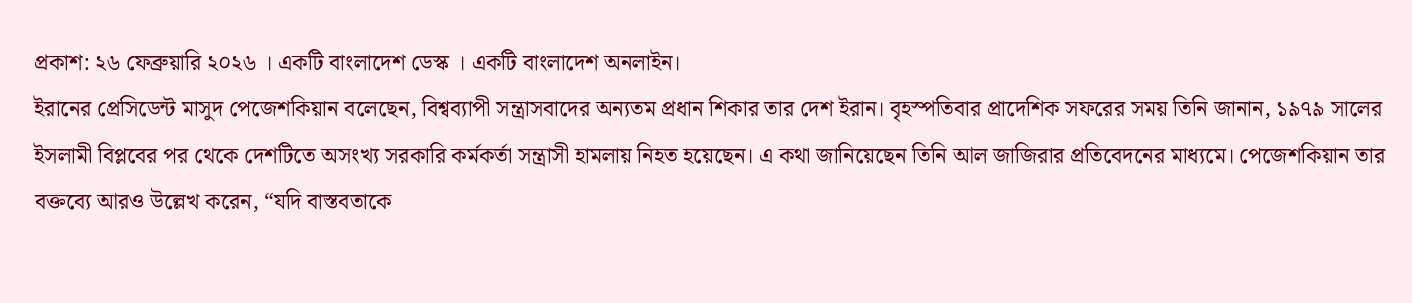প্রকাশ: ২৬ ফেব্রুয়ারি ২০২৬ । একটি বাংলাদেশ ডেস্ক । একটি বাংলাদেশ অনলাইন।
ইরানের প্রেসিডেন্ট মাসুদ পেজেশকিয়ান বলেছেন, বিশ্বব্যাপী সন্ত্রাসবাদের অন্যতম প্রধান শিকার তার দেশ ইরান। বৃহস্পতিবার প্রাদেশিক সফরের সময় তিনি জানান, ১৯৭৯ সালের ইসলামী বিপ্লবের পর থেকে দেশটিতে অসংখ্য সরকারি কর্মকর্তা সন্ত্রাসী হামলায় নিহত হয়েছেন। এ কথা জানিয়েছেন তিনি আল জাজিরার প্রতিবেদনের মাধ্যমে। পেজেশকিয়ান তার বক্তব্যে আরও উল্লেখ করেন, “যদি বাস্তবতাকে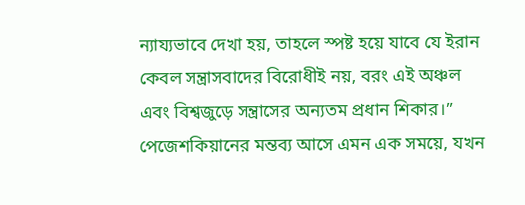ন্যায্যভাবে দেখা হয়, তাহলে স্পষ্ট হয়ে যাবে যে ইরান কেবল সন্ত্রাসবাদের বিরোধীই নয়, বরং এই অঞ্চল এবং বিশ্বজুড়ে সন্ত্রাসের অন্যতম প্রধান শিকার।”
পেজেশকিয়ানের মন্তব্য আসে এমন এক সময়ে, যখন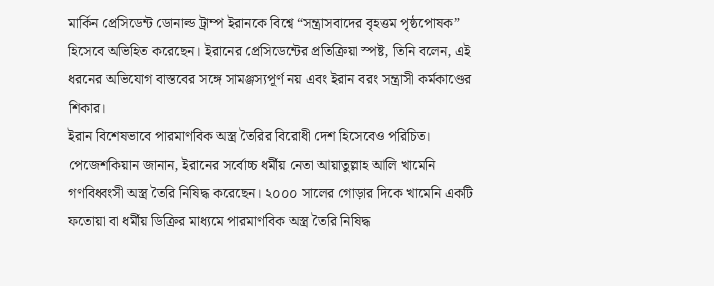মার্কিন প্রেসিডেন্ট ডোনাল্ড ট্রাম্প ইরানকে বিশ্বে “সন্ত্রাসবাদের বৃহত্তম পৃষ্ঠপোষক” হিসেবে অভিহিত করেছেন। ইরানের প্রেসিডেন্টের প্রতিক্রিয়া স্পষ্ট, তিনি বলেন, এই ধরনের অভিযোগ বাস্তবের সঙ্গে সামঞ্জস্যপূর্ণ নয় এবং ইরান বরং সন্ত্রাসী কর্মকাণ্ডের শিকার।
ইরান বিশেষভাবে পারমাণবিক অস্ত্র তৈরির বিরোধী দেশ হিসেবেও পরিচিত। পেজেশকিয়ান জানান, ইরানের সর্বোচ্চ ধর্মীয় নেতা আয়াতুল্লাহ আলি খামেনি গণবিধ্বংসী অস্ত্র তৈরি নিষিদ্ধ করেছেন। ২০০০ সালের গোড়ার দিকে খামেনি একটি ফতোয়া বা ধর্মীয় ডিক্রির মাধ্যমে পারমাণবিক অস্ত্র তৈরি নিষিদ্ধ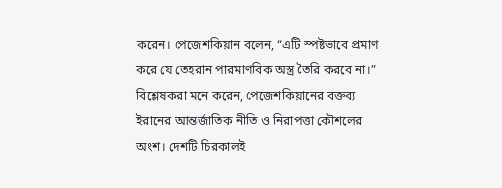করেন। পেজেশকিয়ান বলেন, “এটি স্পষ্টভাবে প্রমাণ করে যে তেহরান পারমাণবিক অস্ত্র তৈরি করবে না।”
বিশ্লেষকরা মনে করেন, পেজেশকিয়ানের বক্তব্য ইরানের আন্তর্জাতিক নীতি ও নিরাপত্তা কৌশলের অংশ। দেশটি চিরকালই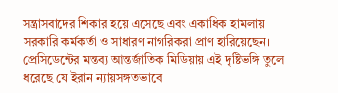সন্ত্রাসবাদের শিকার হয়ে এসেছে এবং একাধিক হামলায় সরকারি কর্মকর্তা ও সাধারণ নাগরিকরা প্রাণ হারিয়েছেন। প্রেসিডেন্টের মন্তব্য আন্তর্জাতিক মিডিয়ায় এই দৃষ্টিভঙ্গি তুলে ধরেছে যে ইরান ন্যায়সঙ্গতভাবে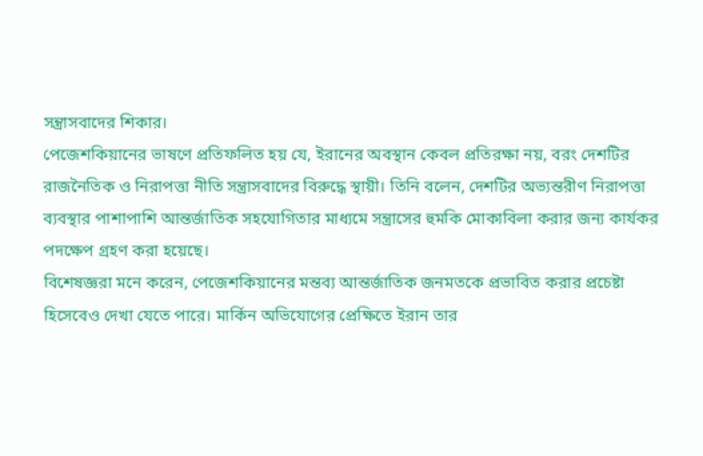সন্ত্রাসবাদের শিকার।
পেজেশকিয়ানের ভাষণে প্রতিফলিত হয় যে, ইরানের অবস্থান কেবল প্রতিরক্ষা নয়, বরং দেশটির রাজনৈতিক ও নিরাপত্তা নীতি সন্ত্রাসবাদের বিরুদ্ধে স্থায়ী। তিনি বলেন, দেশটির অভ্যন্তরীণ নিরাপত্তা ব্যবস্থার পাশাপাশি আন্তর্জাতিক সহযোগিতার মাধ্যমে সন্ত্রাসের হুমকি মোকাবিলা করার জন্য কার্যকর পদক্ষেপ গ্রহণ করা হয়েছে।
বিশেষজ্ঞরা মনে করেন, পেজেশকিয়ানের মন্তব্য আন্তর্জাতিক জনমতকে প্রভাবিত করার প্রচেষ্টা হিসেবেও দেখা যেতে পারে। মার্কিন অভিযোগের প্রেক্ষিতে ইরান তার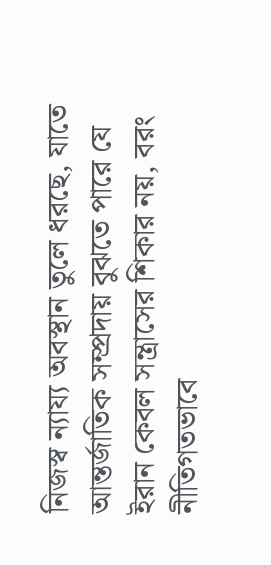নিজস্ব ন্যায্য অবস্থান তুলে ধরছে, যাতে আন্তর্জাতিক সম্প্রদায় বুঝতে পারে যে ইরান কেবল সন্ত্রাসের শিকার নয়, বরং নীতিগতভাবে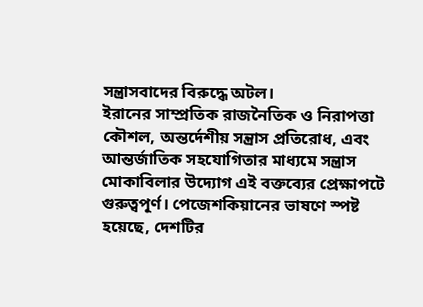সন্ত্রাসবাদের বিরুদ্ধে অটল।
ইরানের সাম্প্রতিক রাজনৈতিক ও নিরাপত্তা কৌশল, অন্তর্দেশীয় সন্ত্রাস প্রতিরোধ, এবং আন্তর্জাতিক সহযোগিতার মাধ্যমে সন্ত্রাস মোকাবিলার উদ্যোগ এই বক্তব্যের প্রেক্ষাপটে গুরুত্বপূর্ণ। পেজেশকিয়ানের ভাষণে স্পষ্ট হয়েছে, দেশটির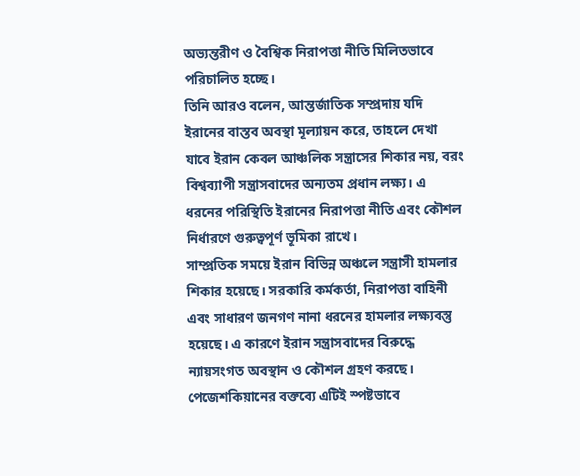অভ্যন্তরীণ ও বৈশ্বিক নিরাপত্তা নীতি মিলিতভাবে পরিচালিত হচ্ছে।
তিনি আরও বলেন, আন্তর্জাতিক সম্প্রদায় যদি ইরানের বাস্তব অবস্থা মূল্যায়ন করে, তাহলে দেখা যাবে ইরান কেবল আঞ্চলিক সন্ত্রাসের শিকার নয়, বরং বিশ্বব্যাপী সন্ত্রাসবাদের অন্যতম প্রধান লক্ষ্য। এ ধরনের পরিস্থিতি ইরানের নিরাপত্তা নীতি এবং কৌশল নির্ধারণে গুরুত্বপূর্ণ ভূমিকা রাখে।
সাম্প্রতিক সময়ে ইরান বিভিন্ন অঞ্চলে সন্ত্রাসী হামলার শিকার হয়েছে। সরকারি কর্মকর্তা, নিরাপত্তা বাহিনী এবং সাধারণ জনগণ নানা ধরনের হামলার লক্ষ্যবস্তু হয়েছে। এ কারণে ইরান সন্ত্রাসবাদের বিরুদ্ধে ন্যায়সংগত অবস্থান ও কৌশল গ্রহণ করছে। পেজেশকিয়ানের বক্তব্যে এটিই স্পষ্টভাবে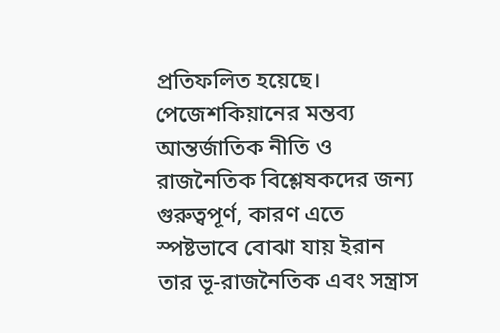প্রতিফলিত হয়েছে।
পেজেশকিয়ানের মন্তব্য আন্তর্জাতিক নীতি ও রাজনৈতিক বিশ্লেষকদের জন্য গুরুত্বপূর্ণ, কারণ এতে স্পষ্টভাবে বোঝা যায় ইরান তার ভূ-রাজনৈতিক এবং সন্ত্রাস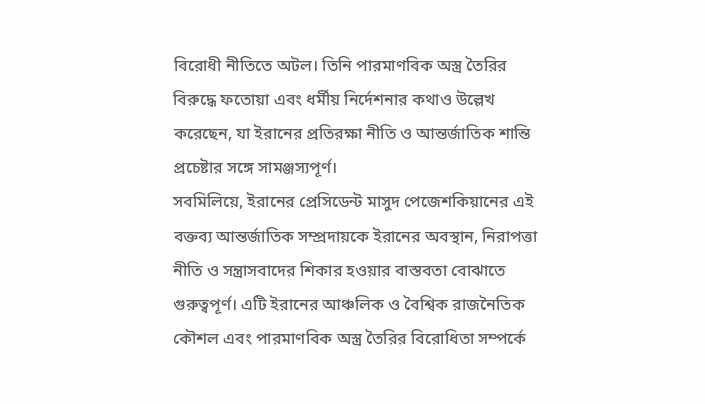বিরোধী নীতিতে অটল। তিনি পারমাণবিক অস্ত্র তৈরির বিরুদ্ধে ফতোয়া এবং ধর্মীয় নির্দেশনার কথাও উল্লেখ করেছেন, যা ইরানের প্রতিরক্ষা নীতি ও আন্তর্জাতিক শান্তি প্রচেষ্টার সঙ্গে সামঞ্জস্যপূর্ণ।
সবমিলিয়ে, ইরানের প্রেসিডেন্ট মাসুদ পেজেশকিয়ানের এই বক্তব্য আন্তর্জাতিক সম্প্রদায়কে ইরানের অবস্থান, নিরাপত্তা নীতি ও সন্ত্রাসবাদের শিকার হওয়ার বাস্তবতা বোঝাতে গুরুত্বপূর্ণ। এটি ইরানের আঞ্চলিক ও বৈশ্বিক রাজনৈতিক কৌশল এবং পারমাণবিক অস্ত্র তৈরির বিরোধিতা সম্পর্কে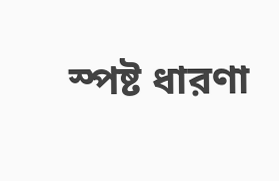স্পষ্ট ধারণা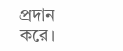প্রদান করে।